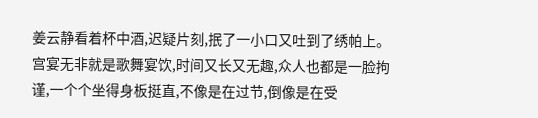姜云静看着杯中酒,迟疑片刻,抿了一小口又吐到了绣帕上。
宫宴无非就是歌舞宴饮,时间又长又无趣,众人也都是一脸拘谨,一个个坐得身板挺直,不像是在过节,倒像是在受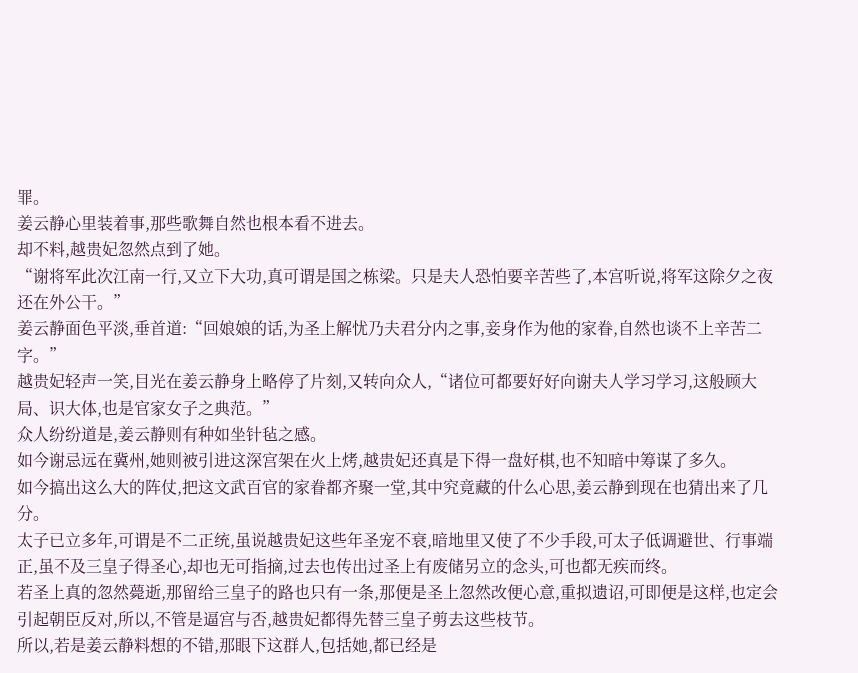罪。
姜云静心里装着事,那些歌舞自然也根本看不进去。
却不料,越贵妃忽然点到了她。
“谢将军此次江南一行,又立下大功,真可谓是国之栋梁。只是夫人恐怕要辛苦些了,本宫听说,将军这除夕之夜还在外公干。”
姜云静面色平淡,垂首道:“回娘娘的话,为圣上解忧乃夫君分内之事,妾身作为他的家眷,自然也谈不上辛苦二字。”
越贵妃轻声一笑,目光在姜云静身上略停了片刻,又转向众人,“诸位可都要好好向谢夫人学习学习,这般顾大局、识大体,也是官家女子之典范。”
众人纷纷道是,姜云静则有种如坐针毡之感。
如今谢忌远在冀州,她则被引进这深宫架在火上烤,越贵妃还真是下得一盘好棋,也不知暗中筹谋了多久。
如今搞出这么大的阵仗,把这文武百官的家眷都齐聚一堂,其中究竟藏的什么心思,姜云静到现在也猜出来了几分。
太子已立多年,可谓是不二正统,虽说越贵妃这些年圣宠不衰,暗地里又使了不少手段,可太子低调避世、行事端正,虽不及三皇子得圣心,却也无可指摘,过去也传出过圣上有废储另立的念头,可也都无疾而终。
若圣上真的忽然薨逝,那留给三皇子的路也只有一条,那便是圣上忽然改便心意,重拟遗诏,可即便是这样,也定会引起朝臣反对,所以,不管是逼宫与否,越贵妃都得先替三皇子剪去这些枝节。
所以,若是姜云静料想的不错,那眼下这群人,包括她,都已经是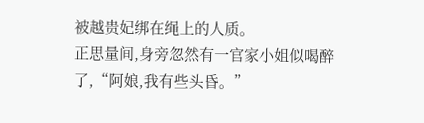被越贵妃绑在绳上的人质。
正思量间,身旁忽然有一官家小姐似喝醉了,“阿娘,我有些头昏。”